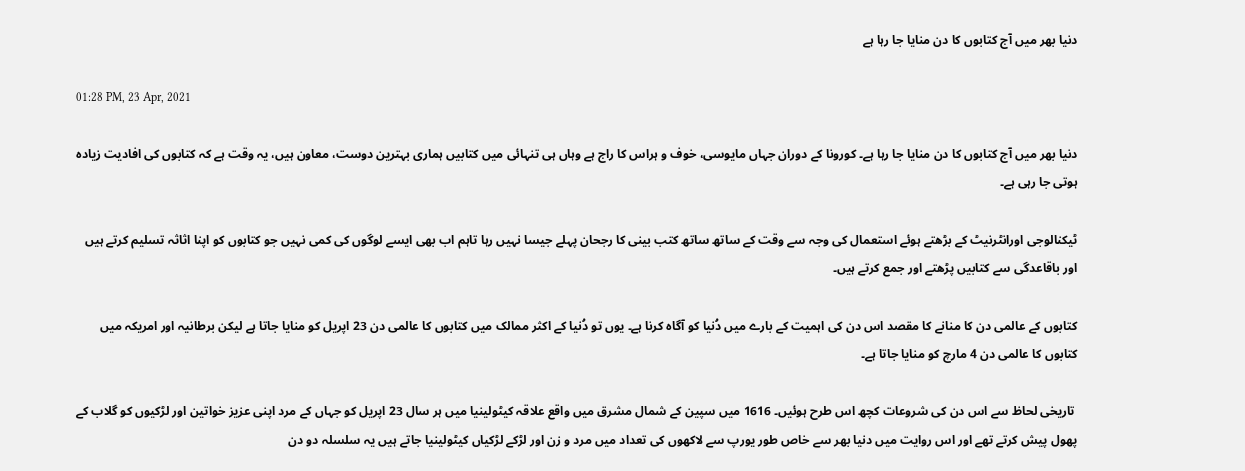دنیا بھر میں آج کتابوں کا دن منایا جا رہا ہے

01:28 PM, 23 Apr, 2021

دنیا بھر میں آج کتابوں کا دن منایا جا رہا ہے۔ کورونا کے دوران جہاں مایوسی، خوف و ہراس کا راج ہے وہاں ہی تنہائی میں کتابیں ہماری بہترین دوست، معاون ہیں، یہ وقت ہے کہ کتابوں کی افادیت زیادہ ہوتی جا رہی ہے۔

ٹیکنالوجی اورانٹرنیٹ کے بڑھتے ہوئے استعمال کی وجہ سے وقت کے ساتھ ساتھ کتب بینی کا رجحان پہلے جیسا نہیں رہا تاہم اب بھی ایسے لوگوں کی کمی نہیں جو کتابوں کو اپنا اثاثہ تسلیم کرتے ہیں اور باقاعدگی سے کتابیں پڑھتے اور جمع کرتے ہیں۔

کتابوں کے عالمی دن کا منانے کا مقصد اس دن کی اہمیت کے بارے میں دُنیا کو آگاہ کرنا ہے۔ یوں تو دُنیا کے اکثر ممالک میں کتابوں کا عالمی دن 23 اپریل کو منایا جاتا ہے لیکن برطانیہ اور امریکہ میں کتابوں کا عالمی دن 4 مارچ کو منایا جاتا ہے۔

 تاریخی لحاظ سے اس دن کی شروعات کچھ اس طرح ہوئیں۔ 1616 میں سپین کے شمال مشرق میں واقع علاقہ کیٹولینیا میں ہر سال 23 اپریل کو جہاں کے مرد اپنی عزیز خواتین اور لڑکیوں کو گلاب کے پھول پیش کرتے تھے اور اس روایت میں دنیا بھر سے خاص طور یورپ سے لاکھوں کی تعداد میں مرد و زن اور لڑکے لڑکیاں کیٹولینیا جاتے ہیں یہ سلسلہ دو دن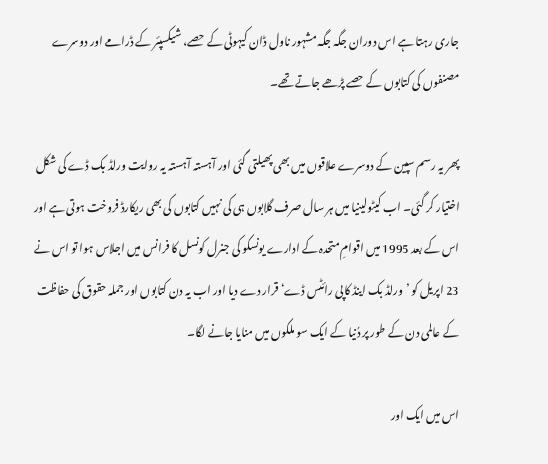جاری رہتا ہے اس دوران جگہ جگہ مشہور ناول ڈان کیہوٹی کے حصے، شیکسپئر کے ڈرامے اور دوسرے مصنفوں کی کتابوں کے حصے پڑھے جاتے تھے۔

پھر یہ رسم سپین کے دوسرے علاقوں میں بھی پھیلتی گئی اور آہستہ آہستہ یہ روایت ورلڈ بک ڈے کی شکل اختیار کر گئی۔ اب کیٹولینیا میں ہر سال صرف گلابوں ہی کی نہیں کتابوں کی بھی ریکارڈ فروخت ہوتی ہے اور اس کے بعد 1995 میں اقوامِ متحدہ کے ادارے یونسکو کی جنرل کونسل کا فرانس میں اجلاس ہوا تو اس نے 23 اپریل کو ’ورلڈ بک اینڈ کاپی رائٹس ڈے‘ قرار دے دیا اور اب یہ دن کتابوں اور جملہ حقوق کی حفاظت کے عالمی دن کے طور پر دُنیا کے ایک سو ملکوں میں منایا جانے لگا۔

اس میں ایک اور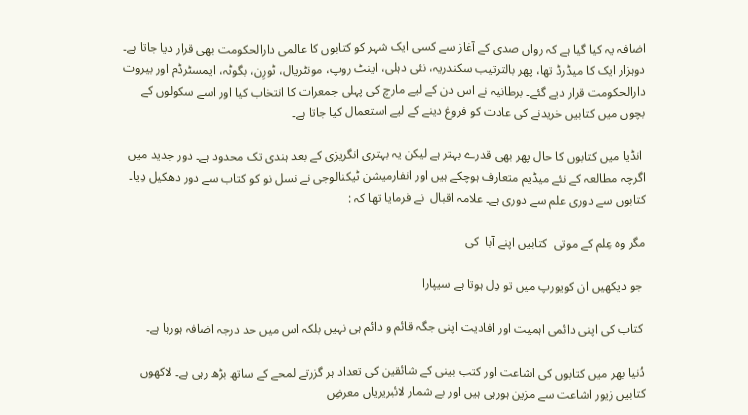اضافہ یہ کیا گیا ہے کہ رواں صدی کے آغاز سے کسی ایک شہر کو کتابوں کا عالمی دارالحکومت بھی قرار دیا جاتا ہے۔ دوہزار ایک کا میڈرڈ تھا، پھر بالترتیب سکندریہ، نئی دہلی، اینٹ روپ، مونٹریال، ٹورِن، بگوٹہ، ایمسٹرڈم اور بیروت دارالحکومت قرار دیے گئے۔ برطانیہ نے اس دن کے لیے مارچ کی پہلی جمعرات کا انتخاب کیا اور اسے سکولوں کے بچوں میں کتابیں خریدنے کی عادت کو فروغ دینے کے لیے استعمال کیا جاتا ہے۔

 انڈیا میں کتابوں کا حال پھر بھی قدرے بہتر ہے لیکن یہ بہتری انگریزی کے بعد ہندی تک محدود ہے۔ دور جدید میں اگرچہ مطالعہ کے نئے میڈیم متعارف ہوچکے ہیں اور انفارمیشن ٹیکنالوجی نے نسل نو کو کتاب سے دور دھکیل دِیا۔ کتابوں سے دوری علم سے دوری ہے۔ علامہ اقبال  نے فرمایا تھا کہ :

مگر وہ عِلم کے موتی  کتابیں اپنے آبا  کی

 جو دیکھیں ان کویورپ میں تو دِل ہوتا ہے سیپارا

 کتاب کی اپنی دائمی اہمیت اور افادیت اپنی جگہ قائم و دائم ہی نہیں بلکہ اس میں حد درجہ اضافہ ہورہا ہے۔

دُنیا بھر میں کتابوں کی اشاعت اور کتب بینی کے شائقین کی تعداد ہر گزرتے لمحے کے ساتھ بڑھ رہی ہے۔ لاکھوں کتابیں زیور اشاعت سے مزین ہورہی ہیں اور بے شمار لائبریریاں معرضِ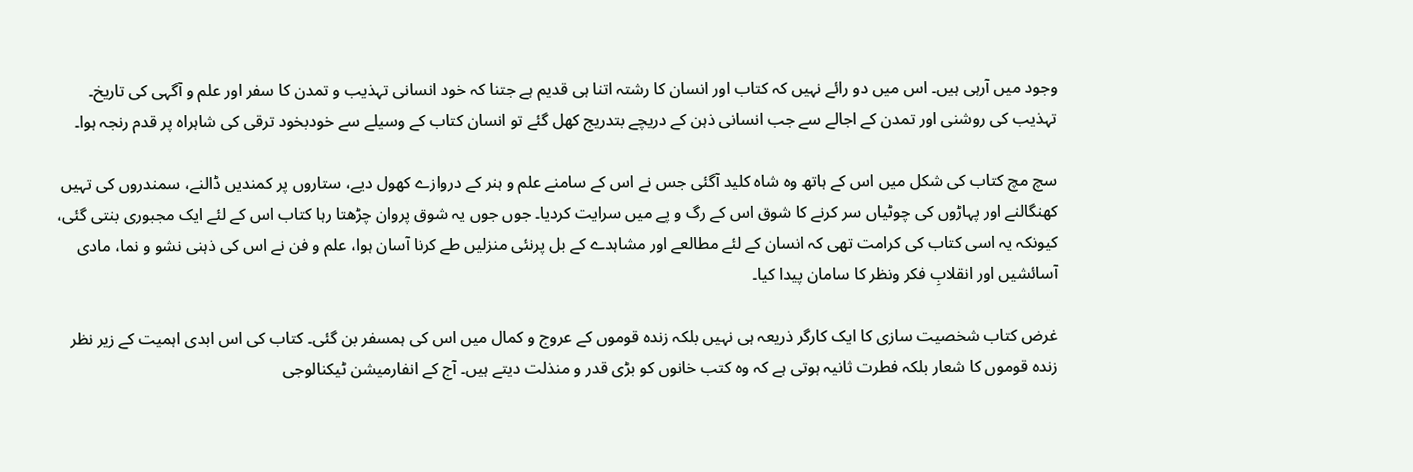وجود میں آرہی ہیں۔ اس میں دو رائے نہیں کہ کتاب اور انسان کا رشتہ اتنا ہی قدیم ہے جتنا کہ خود انسانی تہذیب و تمدن کا سفر اور علم و آگہی کی تاریخ۔ تہذیب کی روشنی اور تمدن کے اجالے سے جب انسانی ذہن کے دریچے بتدریج کھل گئے تو انسان کتاب کے وسیلے سے خودبخود ترقی کی شاہراہ پر قدم رنجہ ہوا۔

سچ مچ کتاب کی شکل میں اس کے ہاتھ وہ شاہ کلید آگئی جس نے اس کے سامنے علم و ہنر کے دروازے کھول دیے، ستاروں پر کمندیں ڈالنے، سمندروں کی تہیں کھنگالنے اور پہاڑوں کی چوٹیاں سر کرنے کا شوق اس کے رگ و پے میں سرایت کردیا۔ جوں جوں یہ شوق پروان چڑھتا رہا کتاب اس کے لئے ایک مجبوری بنتی گئی، کیونکہ یہ اسی کتاب کی کرامت تھی کہ انسان کے لئے مطالعے اور مشاہدے کے بل پرنئی منزلیں طے کرنا آسان ہوا، علم و فن نے اس کی ذہنی نشو و نما، مادی آسائشیں اور انقلابِ فکر ونظر کا سامان پیدا کیا۔

غرض کتاب شخصیت سازی کا ایک کارگر ذریعہ ہی نہیں بلکہ زندہ قوموں کے عروج و کمال میں اس کی ہمسفر بن گئی۔ کتاب کی اس ابدی اہمیت کے زیر نظر زندہ قوموں کا شعار بلکہ فطرت ثانیہ ہوتی ہے کہ وہ کتب خانوں کو بڑی قدر و منذلت دیتے ہیں۔ آج کے انفارمیشن ٹیکنالوجی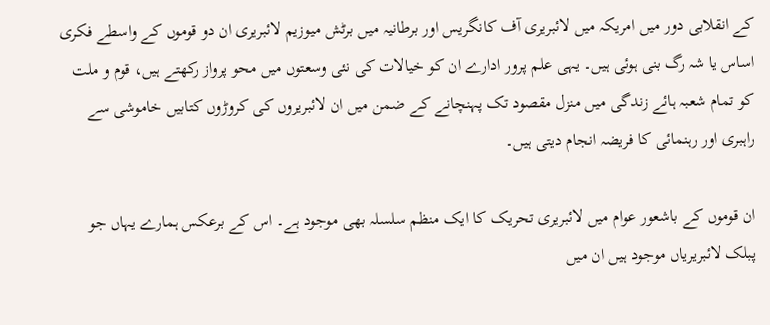کے انقلابی دور میں امریکہ میں لائبریری آف کانگریس اور برطانیہ میں برٹش میوزیم لائبریری ان دو قوموں کے واسطے فکری اساس یا شہ رگ بنی ہوئی ہیں۔ یہی علم پرور ادارے ان کو خیالات کی نئی وسعتوں میں محو پرواز رکھتے ہیں، قوم و ملت کو تمام شعبہ ہائے زندگی میں منزل مقصود تک پہنچانے کے ضمن میں ان لائبریروں کی کروڑوں کتابیں خاموشی سے راہبری اور رہنمائی کا فریضہ انجام دیتی ہیں۔

ان قوموں کے باشعور عوام میں لائبریری تحریک کا ایک منظم سلسلہ بھی موجود ہے۔ اس کے برعکس ہمارے یہاں جو پبلک لائبریریاں موجود ہیں ان میں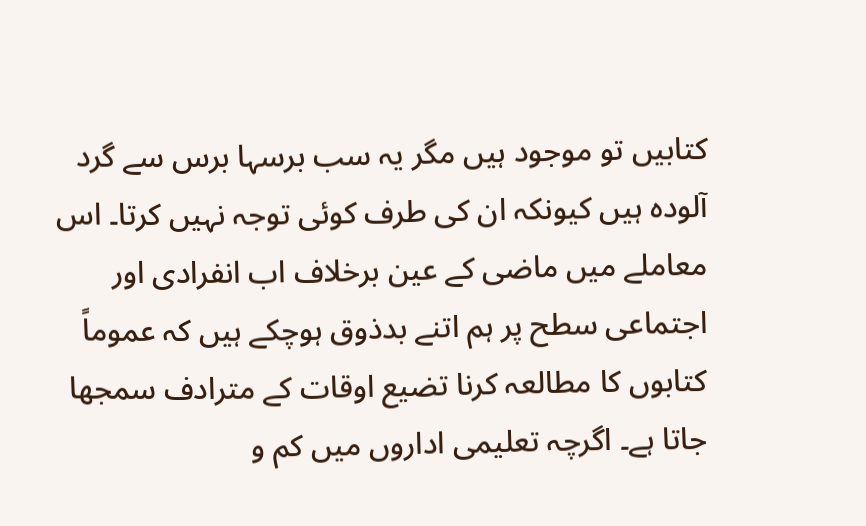کتابیں تو موجود ہیں مگر یہ سب برسہا برس سے گرد آلودہ ہیں کیونکہ ان کی طرف کوئی توجہ نہیں کرتا۔ اس معاملے میں ماضی کے عین برخلاف اب انفرادی اور اجتماعی سطح پر ہم اتنے بدذوق ہوچکے ہیں کہ عموماً کتابوں کا مطالعہ کرنا تضیع اوقات کے مترادف سمجھا جاتا ہے۔ اگرچہ تعلیمی اداروں میں کم و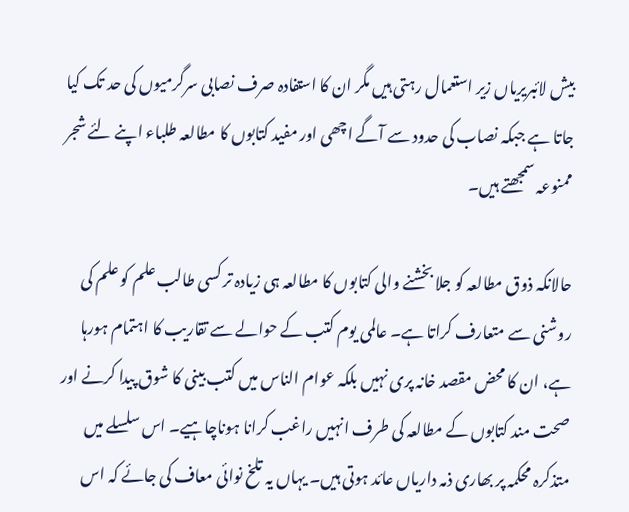بیش لائبریریاں زیر استعمال رہتی ہیں مگر ان کا استفادہ صرف نصابی سرگرمیوں کی حد تک کیا جاتا ہے جبکہ نصاب کی حدود سے آگے اچھی اور مفید کتابوں کا مطالعہ طلباء اپنے لئے شجر ممنوعہ سمجھتے ہیں۔

حالانکہ ذوق مطالعہ کو جلا بخشنے والی کتابوں کا مطالعہ ہی زیادہ تر کسی طالب علم کو علم کی روشنی سے متعارف کراتا ہے۔ عالمی یوم کتب کے حوالے سے تقاریب کا اہتمام ہورہا ہے، ان کا محض مقصد خانہ پری نہیں بلکہ عوام الناس میں کتب بینی کا شوق پیدا کرنے اور صحت مند کتابوں کے مطالعہ کی طرف انہیں راغب کرانا ہوناچاہیے۔ اس سلسلے میں متذکرہ محکمہ پر بھاری ذمہ داریاں عائد ہوتی ہیں۔ یہاں یہ تلخ نوائی معاف کی جائے کہ اس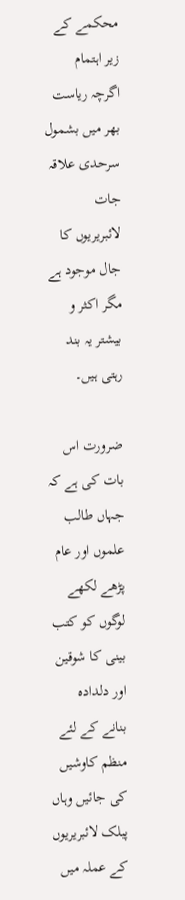محکمے کے زیر اہتمام اگرچہ ریاست بھر میں بشمول سرحدی علاقہ جات لائبریریوں کا جال موجود ہے مگر اکثر و بیشتر یہ بند رہتی ہیں۔

ضرورت اس بات کی ہے کہ جہاں طالب علموں اور عام پڑھے لکھے لوگوں کو کتب بینی کا شوقین اور دلدادہ بنانے کے لئے منظم کاوشیں کی جائیں وہاں پبلک لائبریریوں کے عملہ میں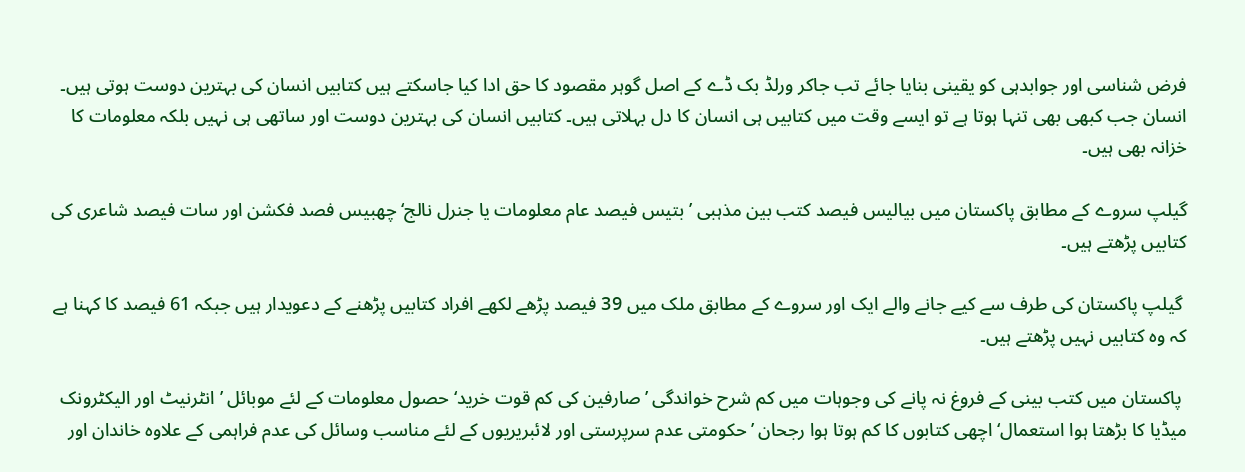فرض شناسی اور جوابدہی کو یقینی بنایا جائے تب جاکر ورلڈ بک ڈے کے اصل گوہر مقصود کا حق ادا کیا جاسکتے ہیں کتابیں انسان کی بہترین دوست ہوتی ہیں۔ انسان جب کبھی بھی تنہا ہوتا ہے تو ایسے وقت میں کتابیں ہی انسان کا دل بہلاتی ہیں۔ کتابیں انسان کی بہترین دوست اور ساتھی ہی نہیں بلکہ معلومات کا خزانہ بھی ہیں۔

گیلپ سروے کے مطابق پاکستان میں بیالیس فیصد کتب بین مذہبی ’بتیس فیصد عام معلومات یا جنرل نالج‘ چھبیس فصد فکشن اور سات فیصد شاعری کی کتابیں پڑھتے ہیں۔

 گیلپ پاکستان کی طرف سے کیے جانے والے ایک اور سروے کے مطابق ملک میں 39 فیصد پڑھے لکھے افراد کتابیں پڑھنے کے دعویدار ہیں جبکہ 61 فیصد کا کہنا ہے کہ وہ کتابیں نہیں پڑھتے ہیں۔

 پاکستان میں کتب بینی کے فروغ نہ پانے کی وجوہات میں کم شرح خواندگی ’صارفین کی کم قوت خرید‘ حصول معلومات کے لئے موبائل ’انٹرنیٹ اور الیکٹرونک میڈیا کا بڑھتا ہوا استعمال‘ اچھی کتابوں کا کم ہوتا ہوا رجحان ’حکومتی عدم سرپرستی اور لائبریریوں کے لئے مناسب وسائل کی عدم فراہمی کے علاوہ خاندان اور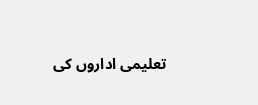تعلیمی اداروں کی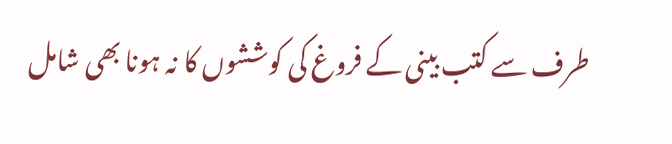طرف سے کتب بینی کے فروغ کی کوششوں کا نہ ہونا بھی شامل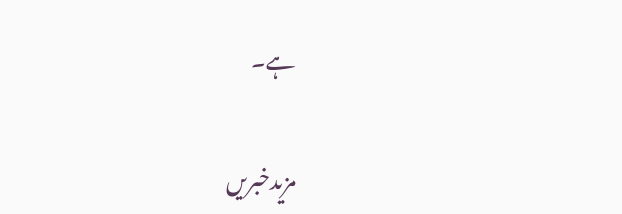ہے۔

مزیدخبریں